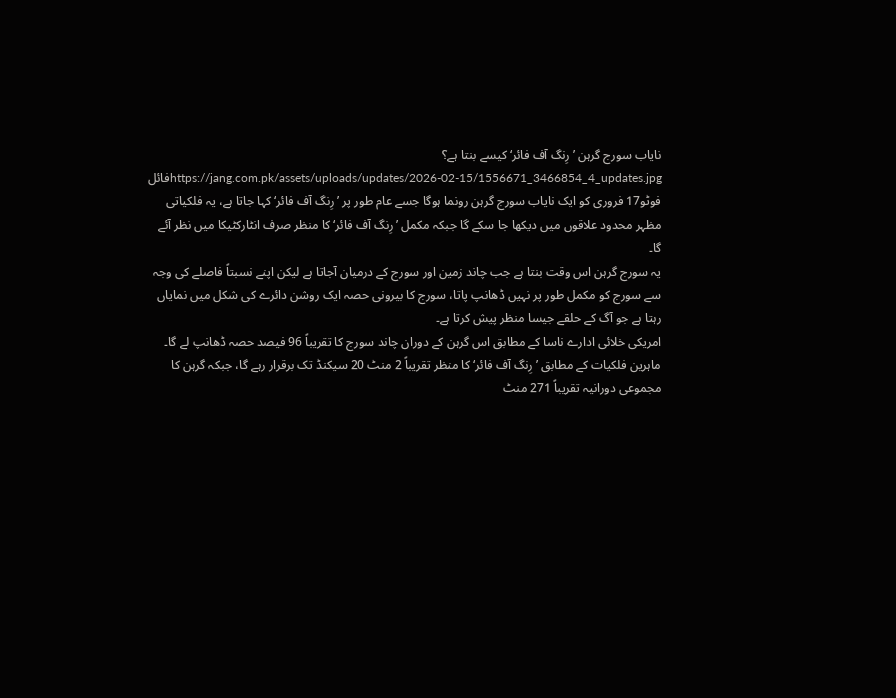نایاب سورج گرہن ’رِنگ آف فائر‘ کیسے بنتا ہے؟
https://jang.com.pk/assets/uploads/updates/2026-02-15/1556671_3466854_4_updates.jpgفائل فوٹو17 فروری کو ایک نایاب سورج گرہن رونما ہوگا جسے عام طور پر ’رِنگ آف فائر‘ کہا جاتا ہے، یہ فلکیاتی مظہر محدود علاقوں میں دیکھا جا سکے گا جبکہ مکمل ’رِنگ آف فائر‘ کا منظر صرف انٹارکٹیکا میں نظر آئے گا۔
یہ سورج گرہن اس وقت بنتا ہے جب چاند زمین اور سورج کے درمیان آجاتا ہے لیکن اپنے نسبتاً فاصلے کی وجہ سے سورج کو مکمل طور پر نہیں ڈھانپ پاتا، سورج کا بیرونی حصہ ایک روشن دائرے کی شکل میں نمایاں رہتا ہے جو آگ کے حلقے جیسا منظر پیش کرتا ہے۔
امریکی خلائی ادارے ناسا کے مطابق اس گرہن کے دوران چاند سورج کا تقریباً 96 فیصد حصہ ڈھانپ لے گا۔
ماہرین فلکیات کے مطابق ’رِنگ آف فائر‘ کا منظر تقریباً 2 منٹ 20 سیکنڈ تک برقرار رہے گا، جبکہ گرہن کا مجموعی دورانیہ تقریباً 271 منٹ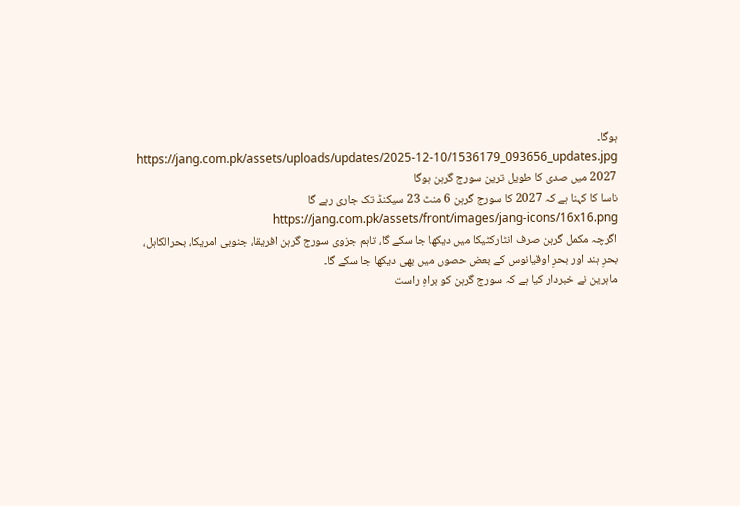ہوگا۔ https://jang.com.pk/assets/uploads/updates/2025-12-10/1536179_093656_updates.jpg
2027 میں صدی کا طویل ترین سورج گرہن ہوگا
ناسا کا کہنا ہے کہ 2027 کا سورج گرہن 6 منٹ 23 سیکنڈ تک جاری رہے گا https://jang.com.pk/assets/front/images/jang-icons/16x16.png
اگرچہ مکمل گرہن صرف انٹارکٹیکا میں دیکھا جا سکے گا، تاہم جزوی سورج گرہن افریقا، جنوبی امریکا، بحرالکاہل، بحرِ ہند اور بحرِ اوقیانوس کے بعض حصوں میں بھی دیکھا جا سکے گا۔
ماہرین نے خبردار کیا ہے کہ سورج گرہن کو براہِ راست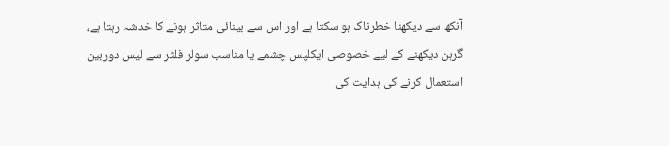آنکھ سے دیکھنا خطرناک ہو سکتا ہے اور اس سے بینائی متاثر ہونے کا خدشہ رہتا ہے، گرہن دیکھنے کے لیے خصوصی ایکلپس چشمے یا مناسب سولر فلٹر سے لیس دوربین استعمال کرنے کی ہدایت کی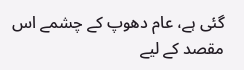گئی ہے، عام دھوپ کے چشمے اس مقصد کے لیے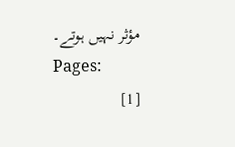مؤثر نہیں ہوتے۔
Pages:
[1]